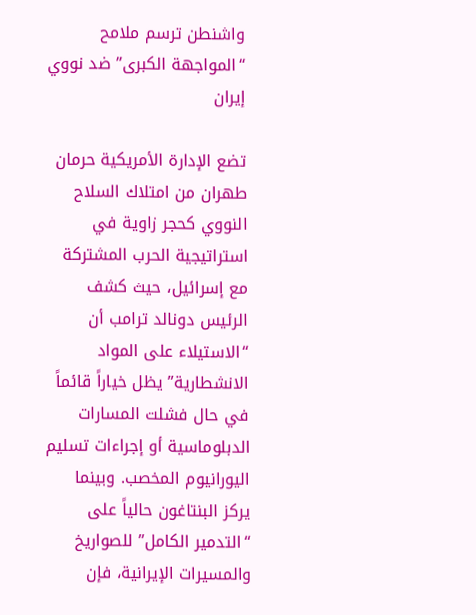واشنطن ترسم ملامح “المواجهة الكبرى” ضد نووي إيران

تضع الإدارة الأمريكية حرمان طهران من امتلاك السلاح النووي كحجر زاوية في استراتيجية الحرب المشتركة مع إسرائيل، حيث كشف الرئيس دونالد ترامب أن “الاستيلاء على المواد الانشطارية” يظل خياراً قائماً في حال فشلت المسارات الدبلوماسية أو إجراءات تسليم اليورانيوم المخصب. وبينما يركز البنتاغون حالياً على “التدمير الكامل” للصواريخ والمسيرات الإيرانية، فإن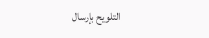التلويح بإرسال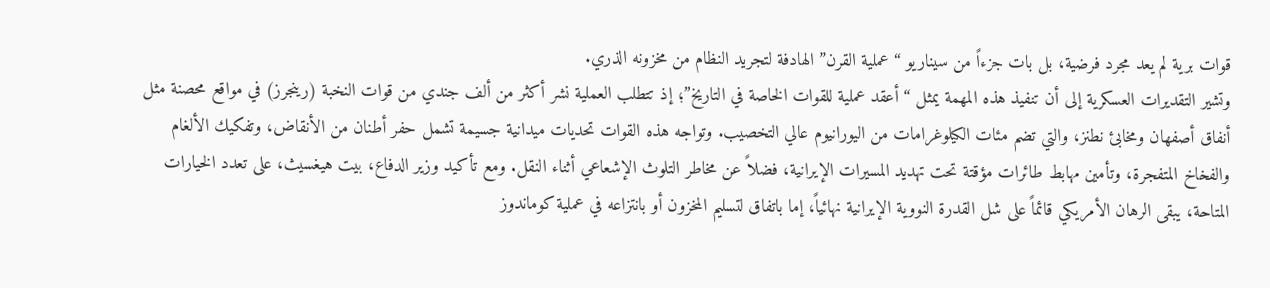قوات برية لم يعد مجرد فرضية، بل بات جزءاً من سيناريو “عملية القرن” الهادفة لتجريد النظام من مخزونه الذري.
وتشير التقديرات العسكرية إلى أن تنفيذ هذه المهمة يمثل “أعقد عملية للقوات الخاصة في التاريخ”؛ إذ تتطلب العملية نشر أكثر من ألف جندي من قوات النخبة (رينجرز) في مواقع محصنة مثل أنفاق أصفهان ومخابئ نطنز، والتي تضم مئات الكيلوغرامات من اليورانيوم عالي التخصيب. وتواجه هذه القوات تحديات ميدانية جسيمة تشمل حفر أطنان من الأنقاض، وتفكيك الألغام والفخاخ المتفجرة، وتأمين مهابط طائرات مؤقتة تحت تهديد المسيرات الإيرانية، فضلاً عن مخاطر التلوث الإشعاعي أثناء النقل. ومع تأكيد وزير الدفاع، بيت هيغسيث، على تعدد الخيارات المتاحة، يبقى الرهان الأمريكي قائماً على شل القدرة النووية الإيرانية نهائياً، إما باتفاق لتسليم المخزون أو بانتزاعه في عملية كوماندوز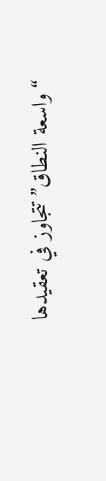“واسعة النطاق” تتجاوز في تعقيدها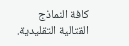كافة النماذج القتالية التقليدية.